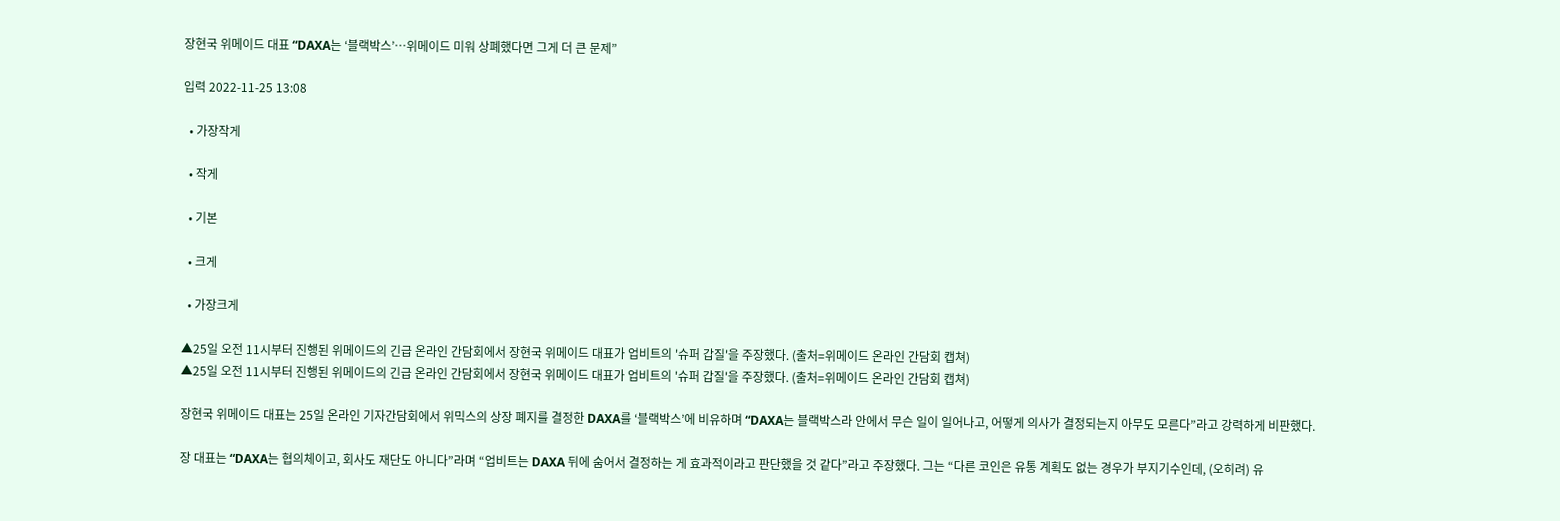장현국 위메이드 대표 “DAXA는 ‘블랙박스’…위메이드 미워 상폐했다면 그게 더 큰 문제”

입력 2022-11-25 13:08

  • 가장작게

  • 작게

  • 기본

  • 크게

  • 가장크게

▲25일 오전 11시부터 진행된 위메이드의 긴급 온라인 간담회에서 장현국 위메이드 대표가 업비트의 '슈퍼 갑질'을 주장했다. (출처=위메이드 온라인 간담회 캡쳐)
▲25일 오전 11시부터 진행된 위메이드의 긴급 온라인 간담회에서 장현국 위메이드 대표가 업비트의 '슈퍼 갑질'을 주장했다. (출처=위메이드 온라인 간담회 캡쳐)

장현국 위메이드 대표는 25일 온라인 기자간담회에서 위믹스의 상장 폐지를 결정한 DAXA를 ‘블랙박스’에 비유하며 “DAXA는 블랙박스라 안에서 무슨 일이 일어나고, 어떻게 의사가 결정되는지 아무도 모른다”라고 강력하게 비판했다.

장 대표는 “DAXA는 협의체이고, 회사도 재단도 아니다”라며 “업비트는 DAXA 뒤에 숨어서 결정하는 게 효과적이라고 판단했을 것 같다”라고 주장했다. 그는 “다른 코인은 유통 계획도 없는 경우가 부지기수인데, (오히려) 유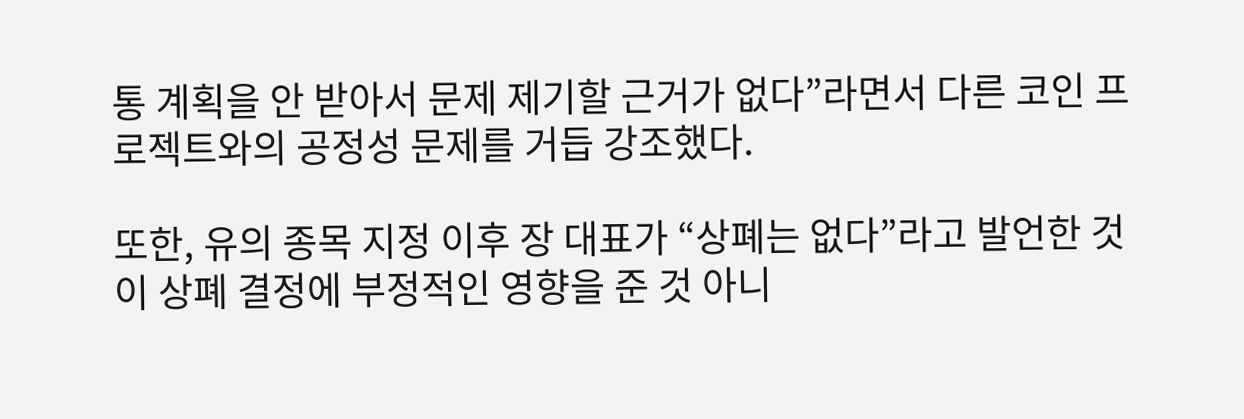통 계획을 안 받아서 문제 제기할 근거가 없다”라면서 다른 코인 프로젝트와의 공정성 문제를 거듭 강조했다.

또한, 유의 종목 지정 이후 장 대표가 “상폐는 없다”라고 발언한 것이 상폐 결정에 부정적인 영향을 준 것 아니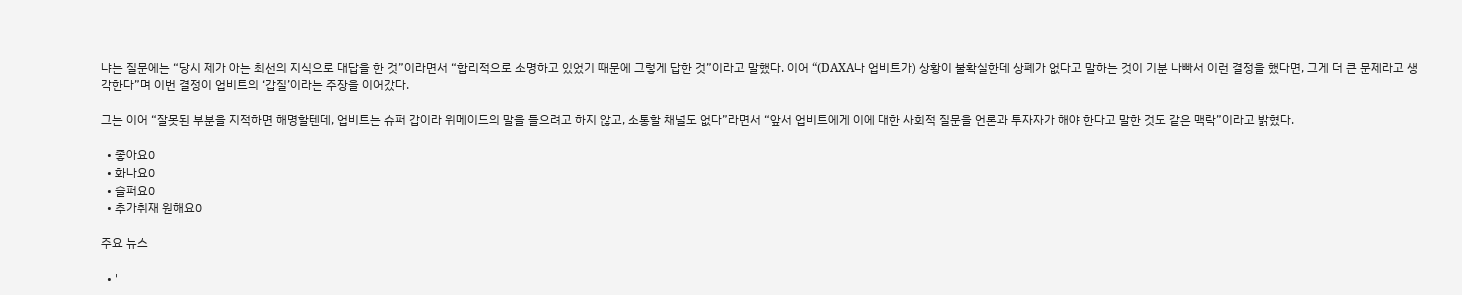냐는 질문에는 “당시 제가 아는 최선의 지식으로 대답을 한 것”이라면서 “합리적으로 소명하고 있었기 때문에 그렇게 답한 것”이라고 말했다. 이어 “(DAXA나 업비트가) 상황이 불확실한데 상폐가 없다고 말하는 것이 기분 나빠서 이런 결정을 했다면, 그게 더 큰 문제라고 생각한다”며 이번 결정이 업비트의 ‘갑질’이라는 주장을 이어갔다.

그는 이어 “잘못된 부분을 지적하면 해명할텐데, 업비트는 슈퍼 갑이라 위메이드의 말을 들으려고 하지 않고, 소통할 채널도 없다”라면서 “앞서 업비트에게 이에 대한 사회적 질문을 언론과 투자자가 해야 한다고 말한 것도 같은 맥락”이라고 밝혔다.

  • 좋아요0
  • 화나요0
  • 슬퍼요0
  • 추가취재 원해요0

주요 뉴스

  • '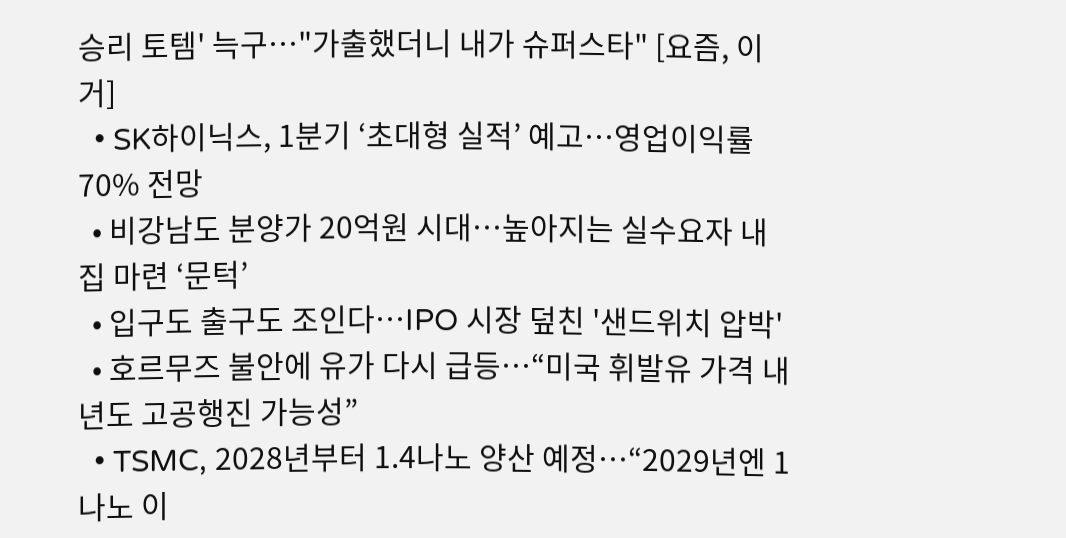승리 토템' 늑구…"가출했더니 내가 슈퍼스타" [요즘, 이거]
  • SK하이닉스, 1분기 ‘초대형 실적’ 예고…영업이익률 70% 전망
  • 비강남도 분양가 20억원 시대…높아지는 실수요자 내 집 마련 ‘문턱’
  • 입구도 출구도 조인다…IPO 시장 덮친 '샌드위치 압박'
  • 호르무즈 불안에 유가 다시 급등…“미국 휘발유 가격 내년도 고공행진 가능성”
  • TSMC, 2028년부터 1.4나노 양산 예정…“2029년엔 1나노 이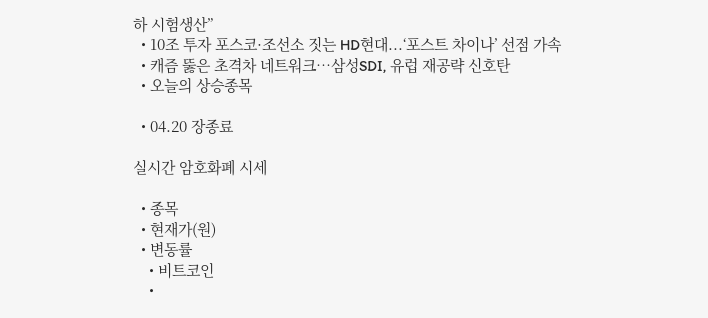하 시험생산”
  • 10조 투자 포스코·조선소 짓는 HD현대...‘포스트 차이나’ 선점 가속
  • 캐즘 뚫은 초격차 네트워크…삼성SDI, 유럽 재공략 신호탄
  • 오늘의 상승종목

  • 04.20 장종료

실시간 암호화폐 시세

  • 종목
  • 현재가(원)
  • 변동률
    • 비트코인
    •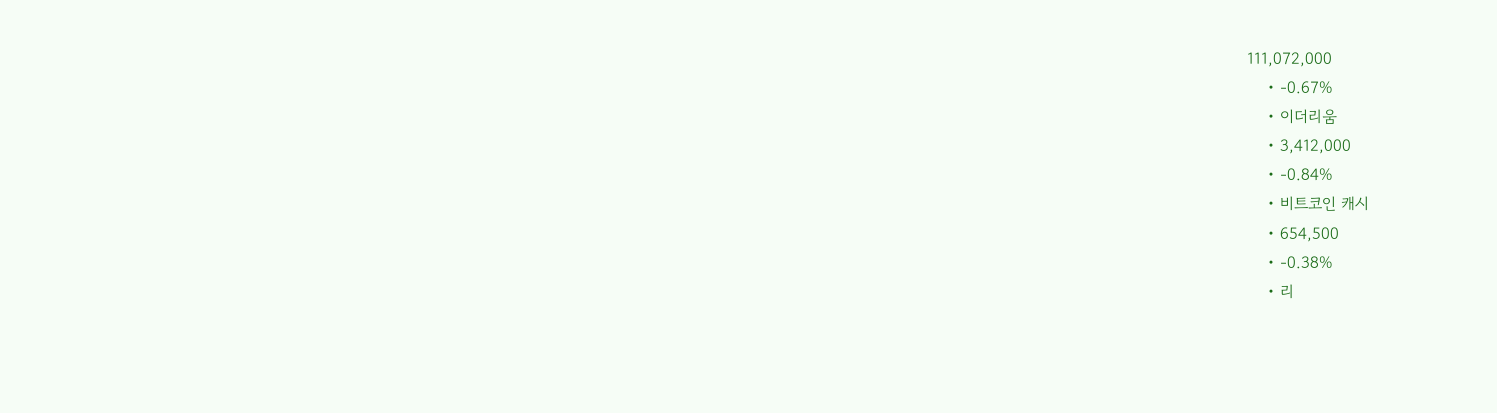111,072,000
    • -0.67%
    • 이더리움
    • 3,412,000
    • -0.84%
    • 비트코인 캐시
    • 654,500
    • -0.38%
    • 리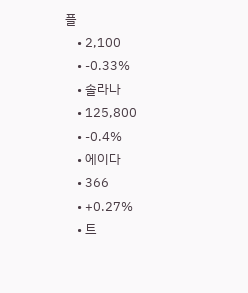플
    • 2,100
    • -0.33%
    • 솔라나
    • 125,800
    • -0.4%
    • 에이다
    • 366
    • +0.27%
    • 트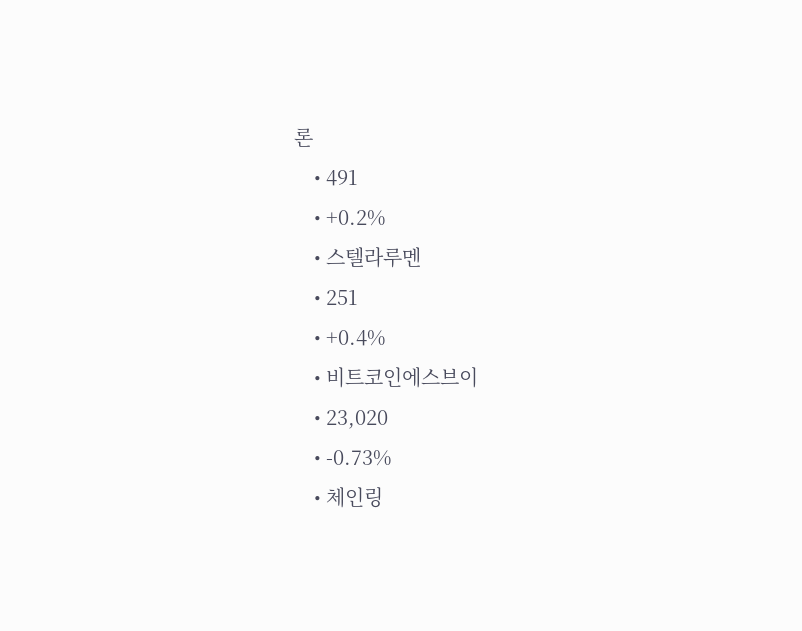론
    • 491
    • +0.2%
    • 스텔라루멘
    • 251
    • +0.4%
    • 비트코인에스브이
    • 23,020
    • -0.73%
    • 체인링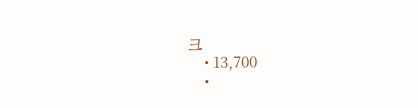크
    • 13,700
    •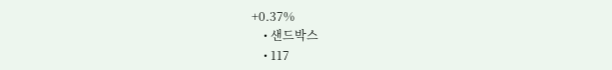+0.37%
    • 샌드박스
    • 117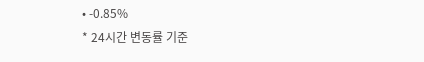• -0.85%
* 24시간 변동률 기준